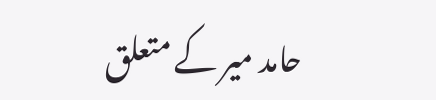حامد میر کے متعلق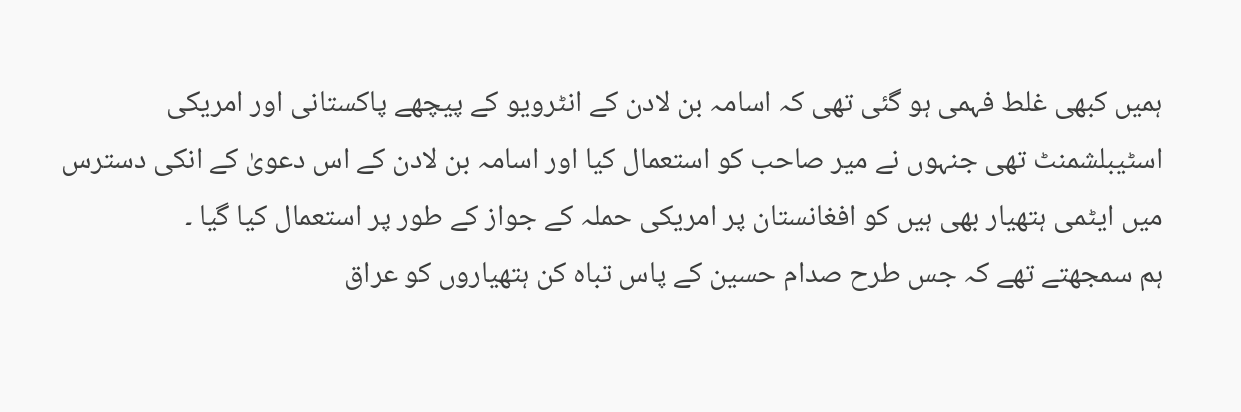ہمیں کبھی غلط فہمی ہو گئی تھی کہ اسامہ بن لادن کے انٹرویو کے پیچھے پاکستانی اور امریکی اسٹیبلشمنٹ تھی جنہوں نے میر صاحب کو استعمال کیا اور اسامہ بن لادن کے اس دعویٰ کے انکی دسترس میں ایٹمی ہتھیار بھی ہیں کو افغانستان پر امریکی حملہ کے جواز کے طور پر استعمال کیا گیا ۔
ہم سمجھتے تھے کہ جس طرح صدام حسین کے پاس تباہ کن ہتھیاروں کو عراق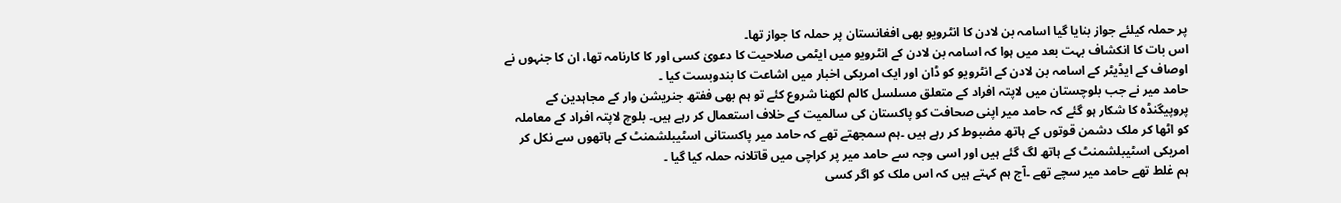پر حملہ کیلئے جواز بنایا گیا اسامہ بن لادن کا انٹرویو بھی افغانستان پر حملہ کا جواز تھا۔
اس بات کا انکشاف بہت بعد میں ہوا کہ اسامہ بن لادن کے انٹرویو میں ایٹمی صلاحیت کا دعویٰ کسی اور کا کارنامہ تھا، ان کا جنہوں نے اوصاف کے ایڈیٹر کے اسامہ بن لادن کے انٹرویو کو ڈان اور ایک امریکی اخبار میں اشاعت کا بندوبست کیا ۔
حامد میر نے جب بلوچستان میں لاپتہ افراد کے متعلق مسلسل کالم لکھنا شروع کئے تو ہم بھی ففتھ جنریشن وار کے مجاہدین کے پروپیگنڈہ کا شکار ہو گئے کہ حامد میر اپنی صحافت کو پاکستان کی سالمیت کے خلاف استعمال کر رہے ہیں۔ بلوچ لاپتہ افراد کے معاملہ کو اٹھا کر ملک دشمن قوتوں کے ہاتھ مضبوط کر رہے ہیں ۔ہم سمجھتے تھے کہ حامد میر پاکستانی اسٹیبلشمنٹ کے ہاتھوں سے نکل کر امریکی اسٹیبلشمنٹ کے ہاتھ لگ گئے ہیں اور اسی وجہ سے حامد میر پر کراچی میں قاتلانہ حملہ کیا گیا ۔
ہم غلط تھے حامد میر سچے تھے ۔آج ہم کہتے ہیں کہ اس ملک کو اگر کسی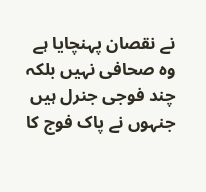نے نقصان پہنچایا ہے وہ صحافی نہیں بلکہ چند فوجی جنرل ہیں جنہوں نے پاک فوج کا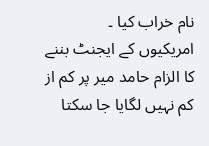نام خراب کیا ۔
امریکیوں کے ایجنٹ بننے کا الزام حامد میر پر کم از کم نہیں لگایا جا سکتا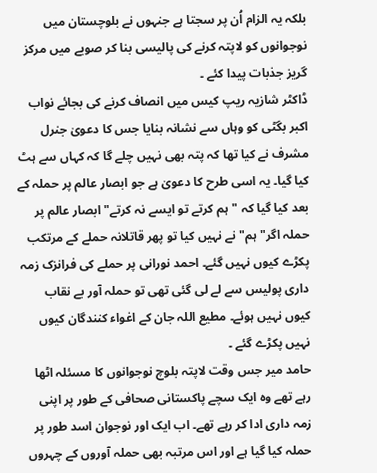بلکہ یہ الزام اُن پر سجتا ہے جنہوں نے بلوچستان میں نوجوانوں کو لاپتہ کرنے کی پالیسی بنا کر صوبے میں مرکز گریز جذبات پیدا کئے ۔
ڈاکٹر شازیہ ریپ کیس میں انصاف کرنے کی بجائے نواب اکبر بگٹی کو وہاں سے نشانہ بنایا جس کا دعویٰ جنرل مشرف نے کیا تھا کہ پتہ بھی نہیں چلے گا کہ کہاں سے ہٹ کیا گیا۔ یہ اسی طرح کا دعویٰ ہے جو ابصار عالم پر حملہ کے بعد کیا گیا کہ "ہم کرتے تو ایسے نہ کرتے" ابصار عالم پر حملہ اگر" ہم" نے نہیں کیا تو پھر قاتلانہ حملے کے مرتکب پکڑے کیوں نہیں گئے۔ احمد نورانی پر حملے کی فرانزک زمہ داری پولیس سے لے لی گئی تھی تو حملہ آور بے نقاب کیوں نہیں ہوئے۔ مطیع اللہ جان کے اغواء کنندگان کیوں نہیں پکڑے گئے ۔
حامد میر جس وقت لاپتہ بلوچ نوجوانوں کا مسئلہ اٹھا رہے تھے وہ ایک سچے پاکستانی صحافی کے طور پر اپنی زمہ داری ادا کر رہے تھے۔ اب ایک اور نوجوان اسد طور پر حملہ کیا گیا ہے اور اس مرتبہ بھی حملہ آوروں کے چہروں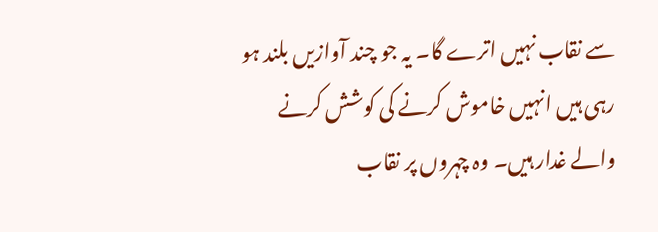سے نقاب نہیں اترے گا۔ یہ جو چند آوازیں بلند ہو رہی ہیں انہیں خاموش کرنے کی کوشش کرنے والے غدار ہیں۔ وہ چہروں پر نقاب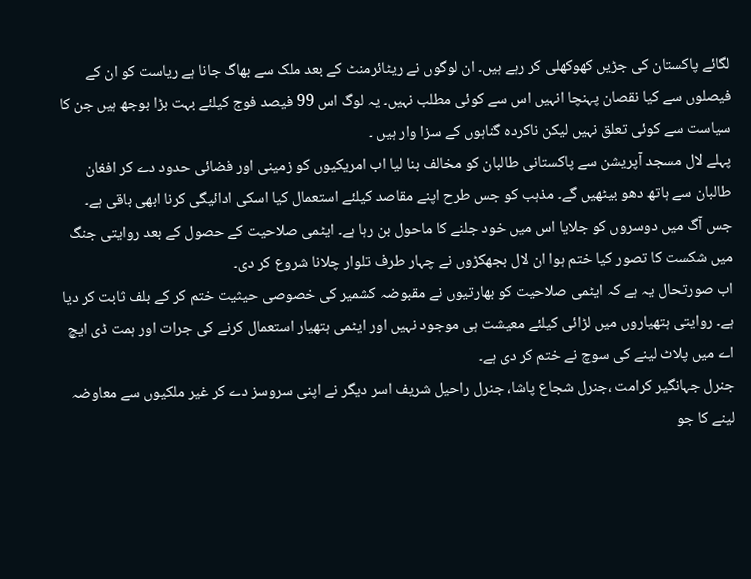لگائے پاکستان کی جڑیں کھوکھلی کر رہے ہیں۔ ان لوگوں نے ریٹائرمنٹ کے بعد ملک سے بھاگ جانا ہے ریاست کو ان کے فیصلوں سے کیا نقصان پہنچا انہیں اس سے کوئی مطلب نہیں۔ یہ لوگ اس 99 فیصد فوج کیلئے بہت بڑا بوجھ ہیں جن کا سیاست سے کوئی تعلق نہیں لیکن ناکردہ گناہوں کے سزا وار ہیں ۔
پہلے لال مسجد آپریشن سے پاکستانی طالبان کو مخالف بنا لیا اب امریکیوں کو زمینی اور فضائی حدود دے کر افغان طالبان سے ہاتھ دھو بیٹھیں گے۔ مذہب کو جس طرح اپنے مقاصد کیلئے استعمال کیا اسکی ادائیگی کرنا ابھی باقی ہے۔
جس آگ میں دوسروں کو جلایا اس میں خود جلنے کا ماحول بن رہا ہے۔ ایٹمی صلاحیت کے حصول کے بعد روایتی جنگ میں شکست کا تصور کیا ختم ہوا ان لال بجھکڑوں نے چہار طرف تلوار چلانا شروع کر دی۔
اب صورتحال یہ ہے کہ ایٹمی صلاحیت کو بھارتیوں نے مقبوضہ کشمیر کی خصوصی حیثیت ختم کر کے بلف ثابت کر دیا ہے۔ روایتی ہتھیاروں میں لڑائی کیلئے معیشت ہی موجود نہیں اور ایٹمی ہتھیار استعمال کرنے کی جرات اور ہمت ڈی ایچ اے میں پلاٹ لینے کی سوچ نے ختم کر دی ہے۔
جنرل جہانگیر کرامت ،جنرل شجاع پاشا، جنرل راحیل شریف اسر دیگر نے اپنی سروسز دے کر غیر ملکیوں سے معاوضہ لینے کا جو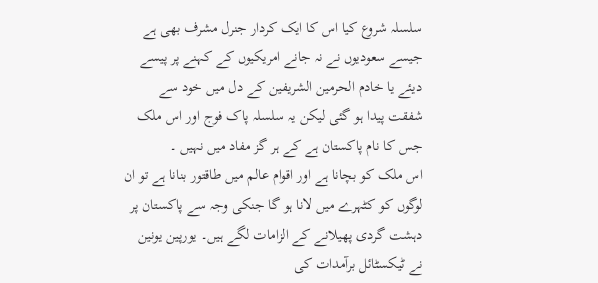سلسلہ شروع کیا اس کا ایک کردار جنرل مشرف بھی ہے جیسے سعودیوں نے نہ جانے امریکیوں کے کہنے پر پیسے دیئے یا خادم الحرمین الشریفین کے دل میں خود سے شفقت پیدا ہو گئی لیکن یہ سلسلہ پاک فوج اور اس ملک جس کا نام پاکستان ہے کے ہر گز مفاد میں نہیں ۔
اس ملک کو بچانا ہے اور اقوام عالم میں طاقتور بنانا ہے تو ان لوگوں کو کٹہرے میں لانا ہو گا جنکی وجہ سے پاکستان پر دہشت گردی پھیلانے کے الزامات لگے ہیں۔ یورپین یونین نے ٹیکسٹائل برآمدات کی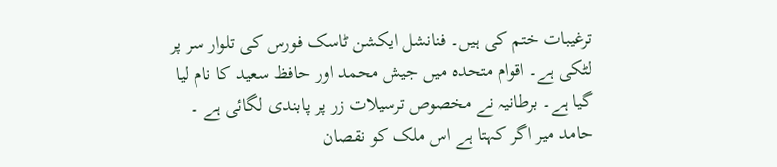ترغیبات ختم کی ہیں۔ فنانشل ایکشن ٹاسک فورس کی تلوار سر پر لٹکی ہے۔ اقوام متحدہ میں جیش محمد اور حافظ سعید کا نام لیا گیا ہے۔ برطانیہ نے مخصوص ترسیلات زر پر پابندی لگائی ہے ۔
حامد میر اگر کہتا ہے اس ملک کو نقصان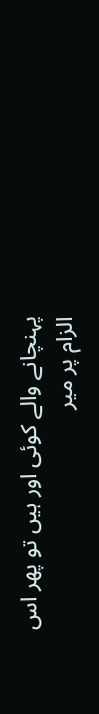پہنچانے والے کوئی اور ہیں تو پھر اس الزام پر میر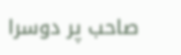صاحب پر دوسرا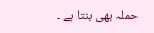حملہ بھی بنتا ہے ۔